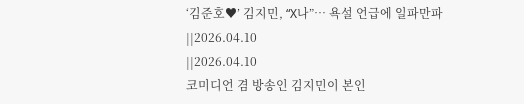‘김준호♥’ 김지민, “X나”… 욕설 언급에 일파만파
||2026.04.10
||2026.04.10
코미디언 겸 방송인 김지민이 본인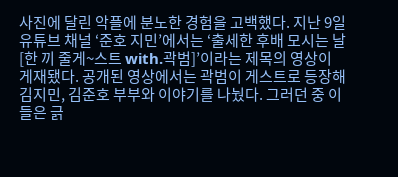사진에 달린 악플에 분노한 경험을 고백했다. 지난 9일 유튜브 채널 ‘준호 지민’에서는 ‘출세한 후배 모시는 날[한 끼 줄게~스트 with.곽범]’이라는 제목의 영상이 게재됐다. 공개된 영상에서는 곽범이 게스트로 등장해 김지민, 김준호 부부와 이야기를 나눴다. 그러던 중 이들은 긁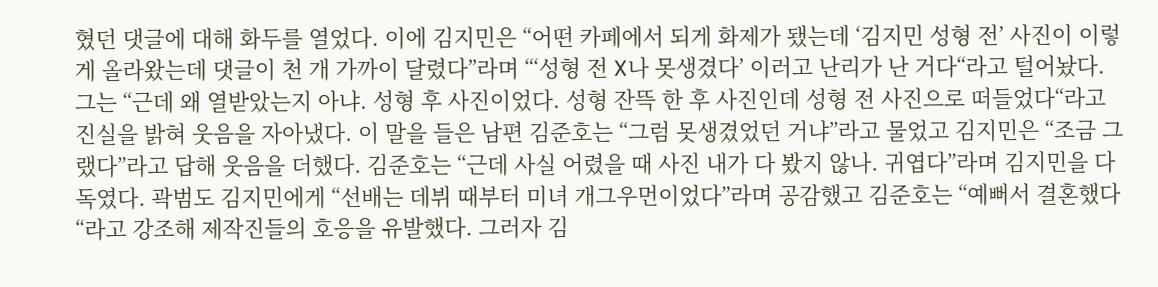혔던 댓글에 대해 화두를 열었다. 이에 김지민은 “어떤 카페에서 되게 화제가 됐는데 ‘김지민 성형 전’ 사진이 이렇게 올라왔는데 댓글이 천 개 가까이 달렸다”라며 “‘성형 전 X나 못생겼다’ 이러고 난리가 난 거다“라고 털어놨다.
그는 “근데 왜 열받았는지 아냐. 성형 후 사진이었다. 성형 잔뜩 한 후 사진인데 성형 전 사진으로 떠들었다“라고 진실을 밝혀 웃음을 자아냈다. 이 말을 들은 남편 김준호는 “그럼 못생겼었던 거냐”라고 물었고 김지민은 “조금 그랬다”라고 답해 웃음을 더했다. 김준호는 “근데 사실 어렸을 때 사진 내가 다 봤지 않나. 귀엽다”라며 김지민을 다독였다. 곽범도 김지민에게 “선배는 데뷔 때부터 미녀 개그우먼이었다”라며 공감했고 김준호는 “예뻐서 결혼했다“라고 강조해 제작진들의 호응을 유발했다. 그러자 김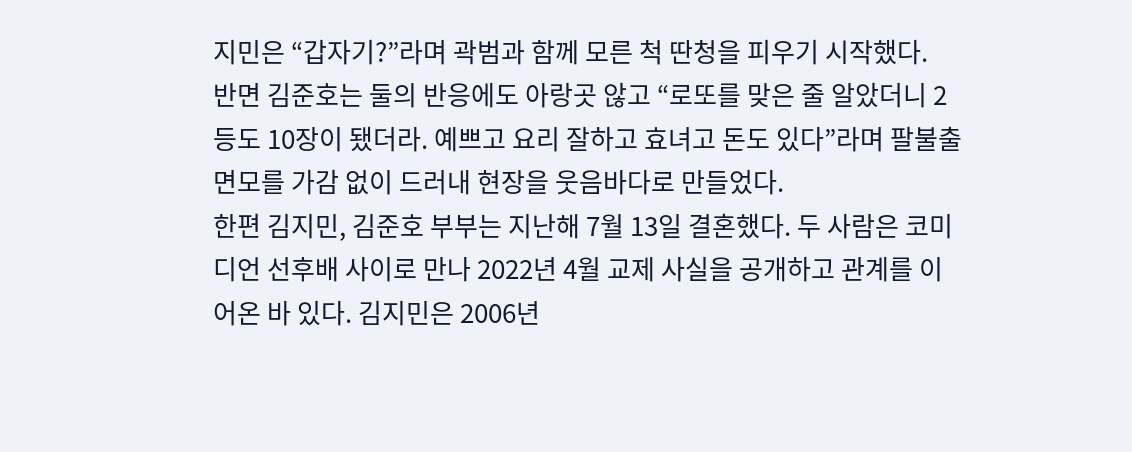지민은 “갑자기?”라며 곽범과 함께 모른 척 딴청을 피우기 시작했다.
반면 김준호는 둘의 반응에도 아랑곳 않고 “로또를 맞은 줄 알았더니 2등도 10장이 됐더라. 예쁘고 요리 잘하고 효녀고 돈도 있다”라며 팔불출 면모를 가감 없이 드러내 현장을 웃음바다로 만들었다.
한편 김지민, 김준호 부부는 지난해 7월 13일 결혼했다. 두 사람은 코미디언 선후배 사이로 만나 2022년 4월 교제 사실을 공개하고 관계를 이어온 바 있다. 김지민은 2006년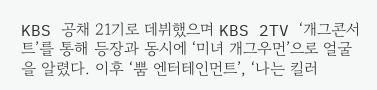KBS 공채 21기로 데뷔했으며 KBS 2TV ‘개그콘서트’를 통해 등장과 동시에 ‘미녀 개그우먼’으로 얼굴을 알렸다. 이후 ‘뿜 엔터테인먼트’, ‘나는 킬러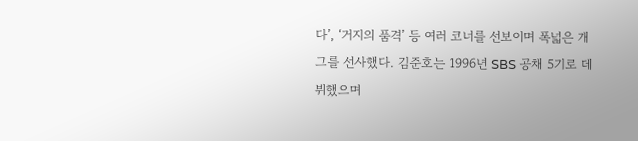다’, ‘거지의 품격’ 등 여러 코너를 선보이며 폭넓은 개그를 선사했다. 김준호는 1996년 SBS 공채 5기로 데뷔했으며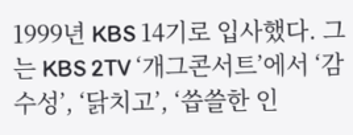1999년 KBS 14기로 입사했다. 그는 KBS 2TV ‘개그콘서트’에서 ‘감수성’, ‘닭치고’, ‘씁쓸한 인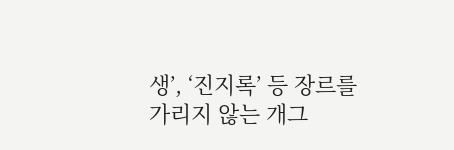생’, ‘진지록’ 등 장르를 가리지 않는 개그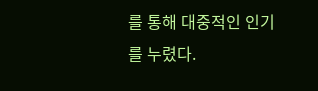를 통해 대중적인 인기를 누렸다.